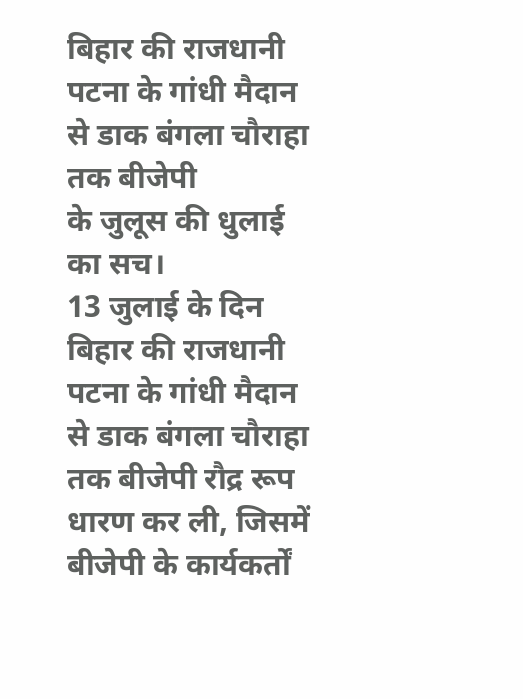बिहार की राजधानी पटना के गांधी मैदान से डाक बंगला चौराहा तक बीजेपी
के जुलूस की धुलाई का सच।
13 जुलाई के दिन बिहार की राजधानी पटना के गांधी मैदान से डाक बंगला चौराहा तक बीजेपी रौद्र रूप धारण कर ली, जिसमें बीजेपी के कार्यकर्तों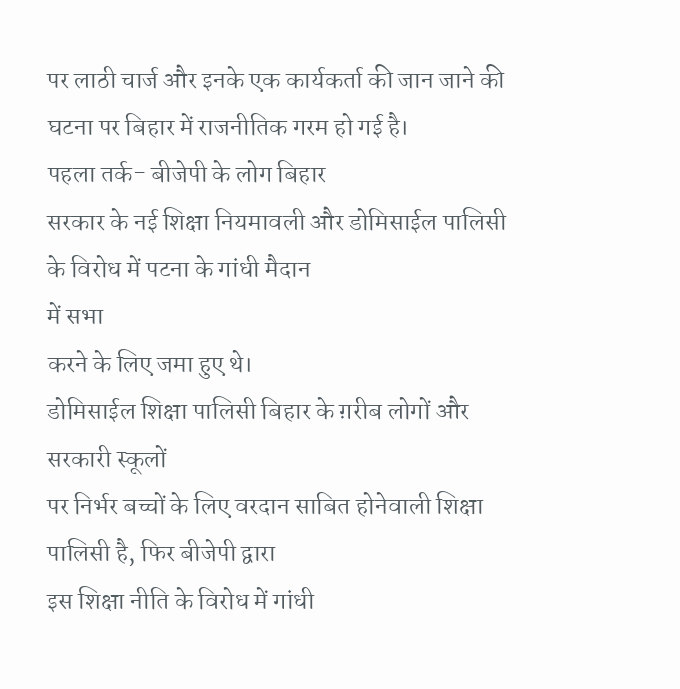पर लाठी चार्ज और इनके एक कार्यकर्ता की जान जाने की घटना पर बिहार में राजनीतिक गरम हो गई है।
पहला तर्क- बीजेपी के लोग बिहार
सरकार के नई शिक्षा नियमावली और डोमिसाईल पालिसी के विरोध में पटना के गांधी मैदान
में सभा
करने के लिए जमा हुए थे।
डोमिसाईल शिक्षा पालिसी बिहार के ग़रीब लोगों और सरकारी स्कूलों
पर निर्भर बच्चों के लिए वरदान साबित होनेवाली शिक्षा पालिसी है, फिर बीजेपी द्वारा
इस शिक्षा नीति के विरोध में गांधी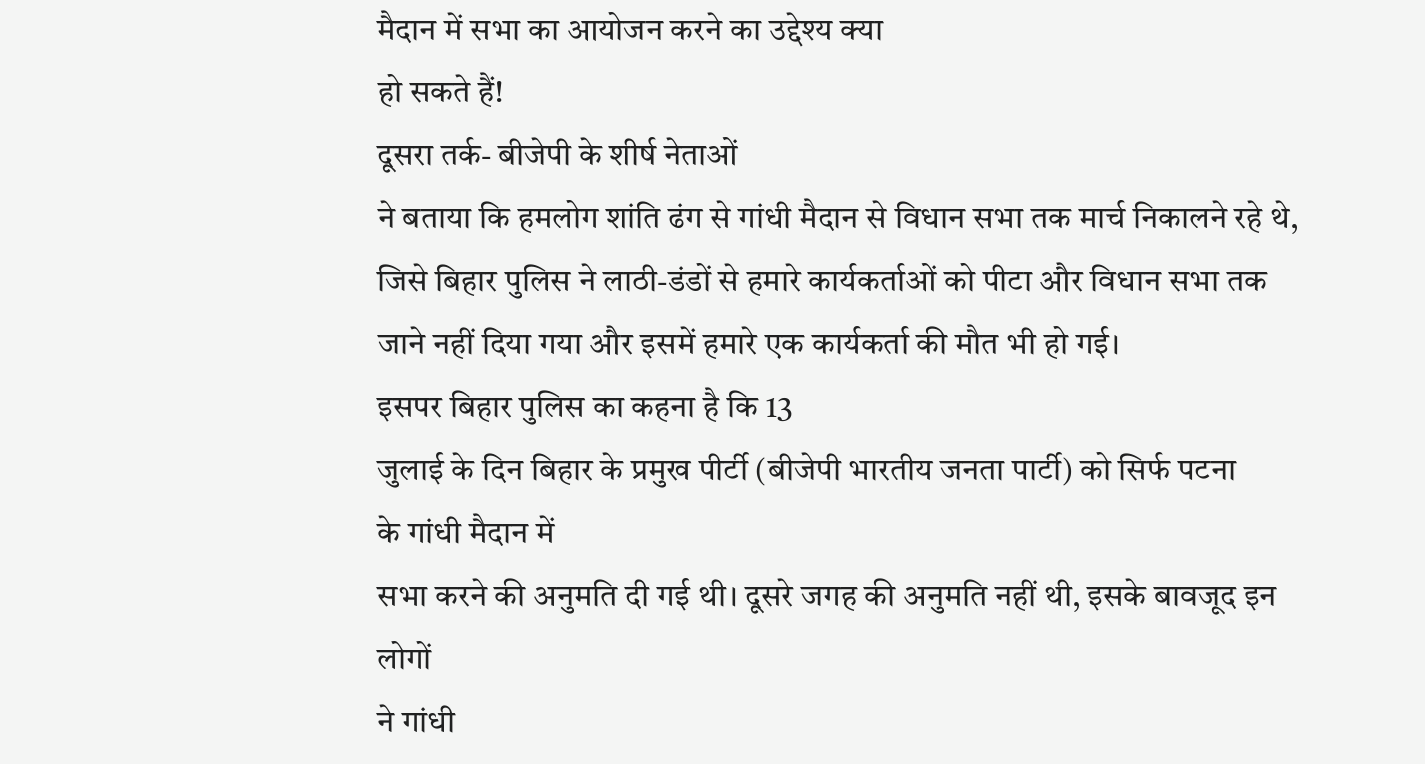मैदान में सभा का आयोजन करने का उद्देश्य क्या
हो सकते हैं!
दूसरा तर्क- बीजेपी के शीर्ष नेताओं
ने बताया कि हमलोग शांति ढंग से गांधी मैदान से विधान सभा तक मार्च निकालने रहे थे,
जिसे बिहार पुलिस ने लाठी-डंडों से हमारे कार्यकर्ताओं को पीटा और विधान सभा तक
जाने नहीं दिया गया और इसमें हमारे एक कार्यकर्ता की मौत भी हो गई।
इसपर बिहार पुलिस का कहना है कि 13
जुलाई के दिन बिहार के प्रमुख पीर्टी (बीजेपी भारतीय जनता पार्टी) को सिर्फ पटना
के गांधी मैदान में
सभा करने की अनुमति दी गई थी। दूसरे जगह की अनुमति नहीं थी, इसके बावजूद इन लोगों
ने गांधी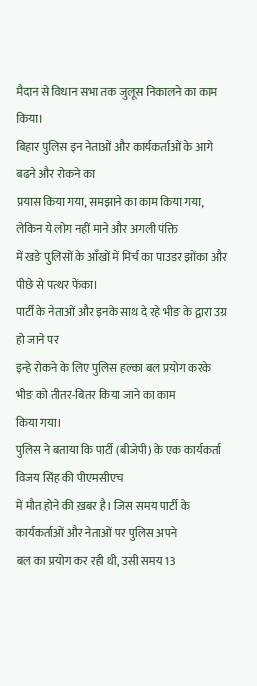मैदान से विधान सभा तक जुलूस निकालने का काम किया।
बिहार पुलिस इन नेताओं और कार्यकर्ताओं के आगे बढने और रोकने का
प्रयास किया गया, समझाने का काम किया गया, लेकिन ये लोग नहीं माने और अगली पंक्ति
में खङे पुलिसों के आँखों में मिर्च का पाउडर झोंका और पीछे से पत्थर फेंका।
पार्टी के नेताओं और इनके साथ दे रहे भीङ के द्वारा उग्र हो जाने पर
इन्हे रोकने के लिए पुलिस हल्का बल प्रयोग करके भीङ को तीतर-बितर किया जाने का काम
किया गया।
पुलिस ने बताया कि पार्टी (बीजेपी) के एक कार्यकर्ता विजय सिंह की पीएमसीएच
में मौत होने की ख़बर है। जिस समय पार्टी के कार्यकर्ताओं और नेताओं पर पुलिस अपने
बल का प्रयोग कर रही थी, उसी समय 13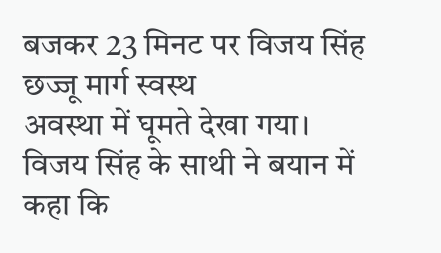बजकर 23 मिनट पर विजय सिंह छज्जू मार्ग स्वस्थ
अवस्था में घूमते देखा गया।
विजय सिंह के साथी ने बयान में कहा कि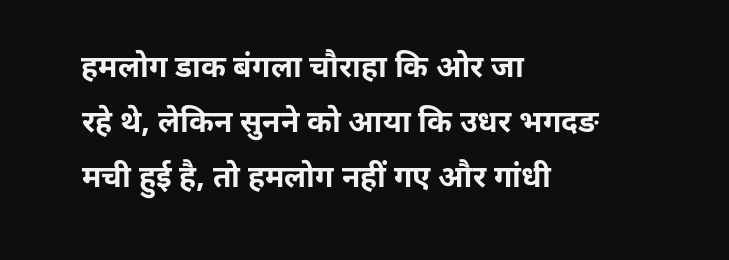हमलोग डाक बंगला चौराहा कि ओर जा
रहे थे, लेकिन सुनने को आया कि उधर भगदङ मची हुई है, तो हमलोग नहीं गए और गांधी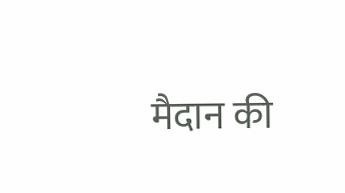मैदान की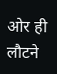ओर ही लौटने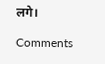लगे।

Comments